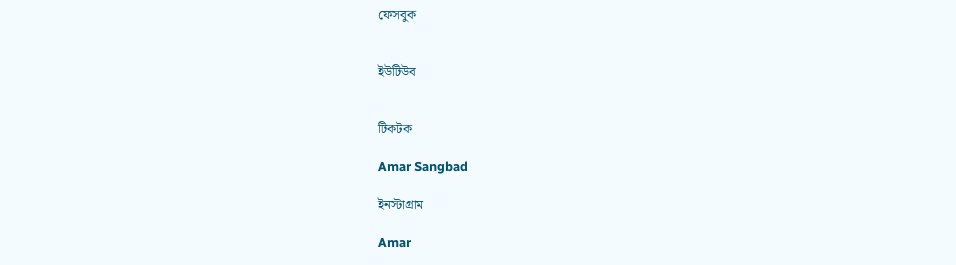ফেসবুক


ইউটিউব


টিকটক

Amar Sangbad

ইনস্টাগ্রাম

Amar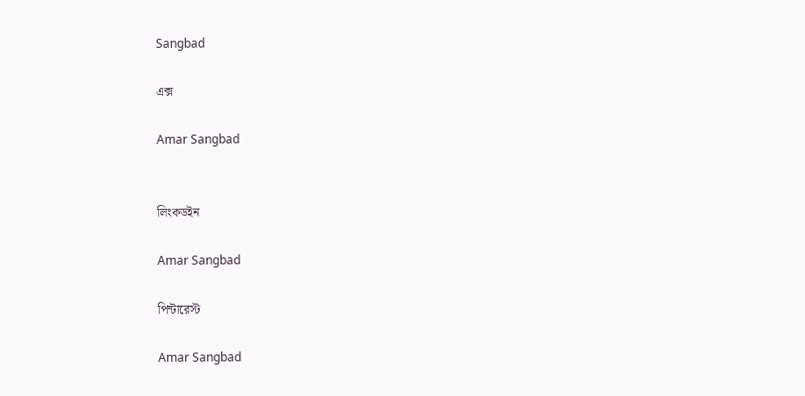Sangbad

এক্স

Amar Sangbad


লিংকডইন

Amar Sangbad

পিন্টারেস্ট

Amar Sangbad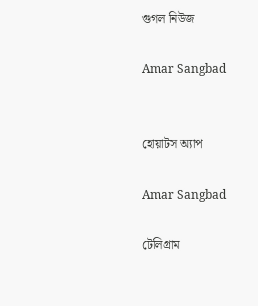গুগল নিউজ

Amar Sangbad


হোয়াটস অ্যাপ

Amar Sangbad

টেলিগ্রাম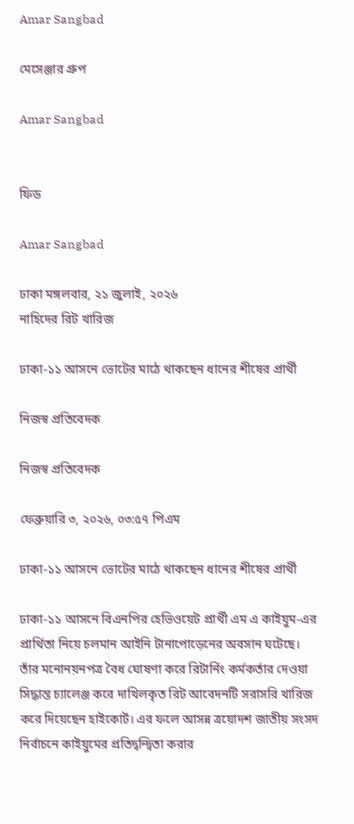Amar Sangbad

মেসেঞ্জার গ্রুপ

Amar Sangbad


ফিড

Amar Sangbad

ঢাকা মঙ্গলবার, ২১ জুলাই, ২০২৬
নাহিদের রিট খারিজ

ঢাকা-১১ আসনে ভোটের মাঠে থাকছেন ধানের শীষের প্রার্থী

নিজস্ব প্রতিবেদক

নিজস্ব প্রতিবেদক

ফেব্রুয়ারি ৩, ২০২৬, ০৩:৫৭ পিএম

ঢাকা-১১ আসনে ভোটের মাঠে থাকছেন ধানের শীষের প্রার্থী

ঢাকা-১১ আসনে বিএনপির হেভিওয়েট প্রার্থী এম এ কাইয়ুম-এর প্রার্থিতা নিয়ে চলমান আইনি টানাপোড়েনের অবসান ঘটেছে। তাঁর মনোনয়নপত্র বৈধ ঘোষণা করে রিটার্নিং কর্মকর্তার দেওয়া সিদ্ধান্ত চ্যালেঞ্জ করে দাখিলকৃত রিট আবেদনটি সরাসরি খারিজ করে দিয়েছেন হাইকোর্ট। এর ফলে আসন্ন ত্রয়োদশ জাতীয় সংসদ নির্বাচনে কাইয়ুমের প্রতিদ্বন্দ্বিতা করার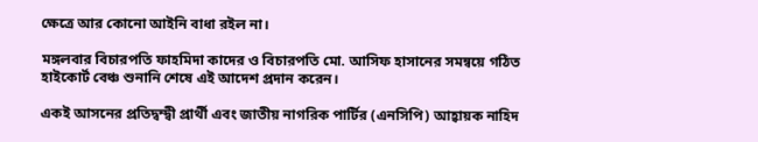ক্ষেত্রে আর কোনো আইনি বাধা রইল না।

মঙ্গলবার বিচারপতি ফাহমিদা কাদের ও বিচারপতি মো. আসিফ হাসানের সমন্বয়ে গঠিত হাইকোর্ট বেঞ্চ শুনানি শেষে এই আদেশ প্রদান করেন।

একই আসনের প্রতিদ্বন্দ্বী প্রার্থী এবং জাতীয় নাগরিক পার্টির (এনসিপি) আহ্বায়ক নাহিদ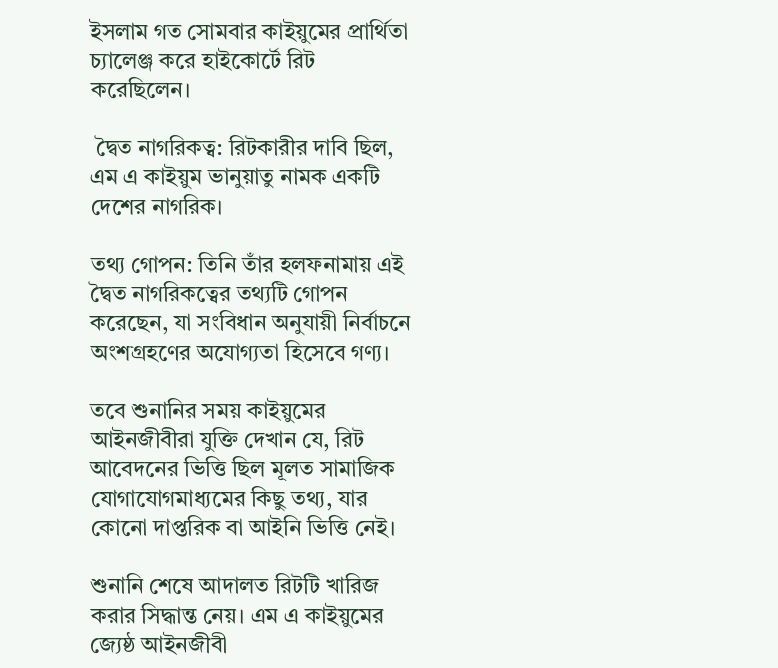ইসলাম গত সোমবার কাইয়ুমের প্রার্থিতা চ্যালেঞ্জ করে হাইকোর্টে রিট করেছিলেন।

 দ্বৈত নাগরিকত্ব: রিটকারীর দাবি ছিল, এম এ কাইয়ুম ভানুয়াতু নামক একটি দেশের নাগরিক।

তথ্য গোপন: তিনি তাঁর হলফনামায় এই দ্বৈত নাগরিকত্বের তথ্যটি গোপন করেছেন, যা সংবিধান অনুযায়ী নির্বাচনে অংশগ্রহণের অযোগ্যতা হিসেবে গণ্য।

তবে শুনানির সময় কাইয়ুমের আইনজীবীরা যুক্তি দেখান যে, রিট আবেদনের ভিত্তি ছিল মূলত সামাজিক যোগাযোগমাধ্যমের কিছু তথ্য, যার কোনো দাপ্তরিক বা আইনি ভিত্তি নেই।

শুনানি শেষে আদালত রিটটি খারিজ করার সিদ্ধান্ত নেয়। এম এ কাইয়ুমের জ্যেষ্ঠ আইনজীবী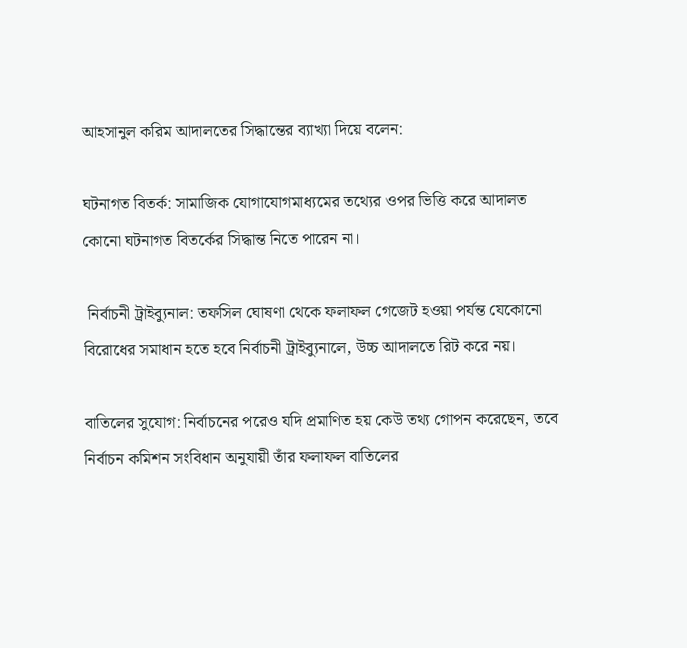আহসানুল করিম আদালতের সিদ্ধান্তের ব্যাখ্যা দিয়ে বলেন:

ঘটনাগত বিতর্ক: সামাজিক যোগাযোগমাধ্যমের তথ্যের ওপর ভিত্তি করে আদালত কোনো ঘটনাগত বিতর্কের সিদ্ধান্ত নিতে পারেন না।

 নির্বাচনী ট্রাইব্যুনাল: তফসিল ঘোষণা থেকে ফলাফল গেজেট হওয়া পর্যন্ত যেকোনো বিরোধের সমাধান হতে হবে নির্বাচনী ট্রাইব্যুনালে, উচ্চ আদালতে রিট করে নয়।

বাতিলের সুযোগ: নির্বাচনের পরেও যদি প্রমাণিত হয় কেউ তথ্য গোপন করেছেন, তবে নির্বাচন কমিশন সংবিধান অনুযায়ী তাঁর ফলাফল বাতিলের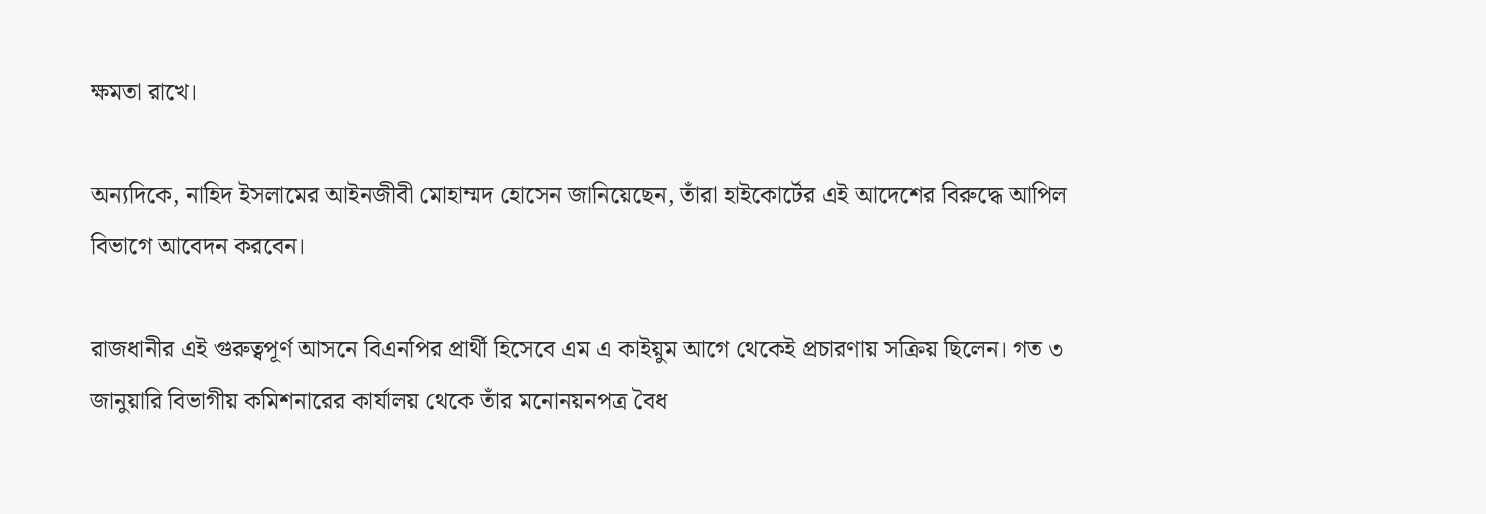ক্ষমতা রাখে।

অন্যদিকে, নাহিদ ইসলামের আইনজীবী মোহাম্মদ হোসেন জানিয়েছেন, তাঁরা হাইকোর্টের এই আদেশের বিরুদ্ধে আপিল বিভাগে আবেদন করবেন।

রাজধানীর এই গুরুত্বপূর্ণ আসনে বিএনপির প্রার্থী হিসেবে এম এ কাইয়ুম আগে থেকেই প্রচারণায় সক্রিয় ছিলেন। গত ৩ জানুয়ারি বিভাগীয় কমিশনারের কার্যালয় থেকে তাঁর মনোনয়নপত্র বৈধ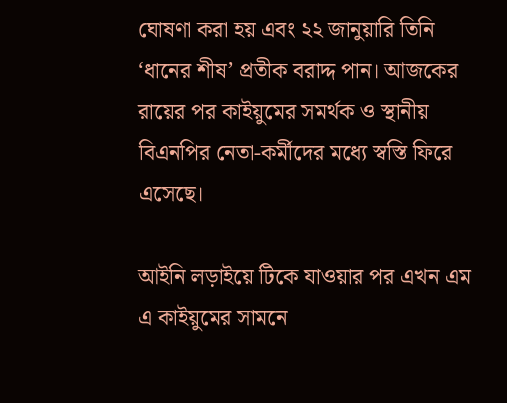ঘোষণা করা হয় এবং ২২ জানুয়ারি তিনি ‘ধানের শীষ’ প্রতীক বরাদ্দ পান। আজকের রায়ের পর কাইয়ুমের সমর্থক ও স্থানীয় বিএনপির নেতা-কর্মীদের মধ্যে স্বস্তি ফিরে এসেছে।

আইনি লড়াইয়ে টিকে যাওয়ার পর এখন এম এ কাইয়ুমের সামনে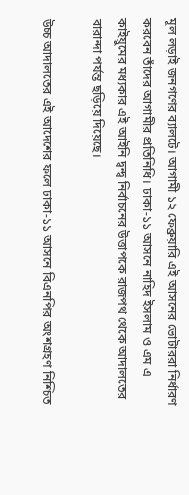মূল লড়াই জনগণের ব্যালটে। আগামী ১২ ফেব্রুয়ারি এই আসনের ভোটাররা নির্ধারণ করবেন তাঁদের আগামীর প্রতিনিধি। ঢাকা-১১ আসনে নাহিদ ইসলাম ও এম এ কাইয়ুমের মধ্যকার এই আইনি দ্বন্দ্ব নির্বাচনের উত্তাপকে রাজপথ থেকে আদালতের বারান্দা পর্যন্ত ছড়িয়ে দিয়েছে।

উচ্চ আদালতের এই আদেশের ফলে ঢাকা-১১ আসনে বিএনপির অংশগ্রহণ নিশ্চিত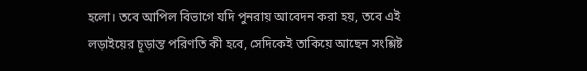হলো। তবে আপিল বিভাগে যদি পুনরায় আবেদন করা হয়, তবে এই লড়াইয়ের চূড়ান্ত পরিণতি কী হবে, সেদিকেই তাকিয়ে আছেন সংশ্লিষ্ট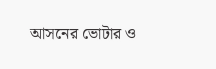আসনের ভোটার ও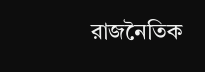রাজনৈতিক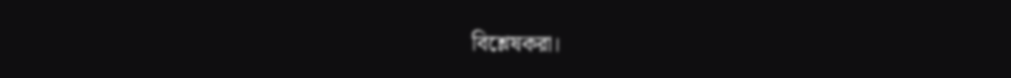বিশ্লেষকরা।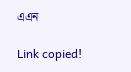এএন

Link copied!